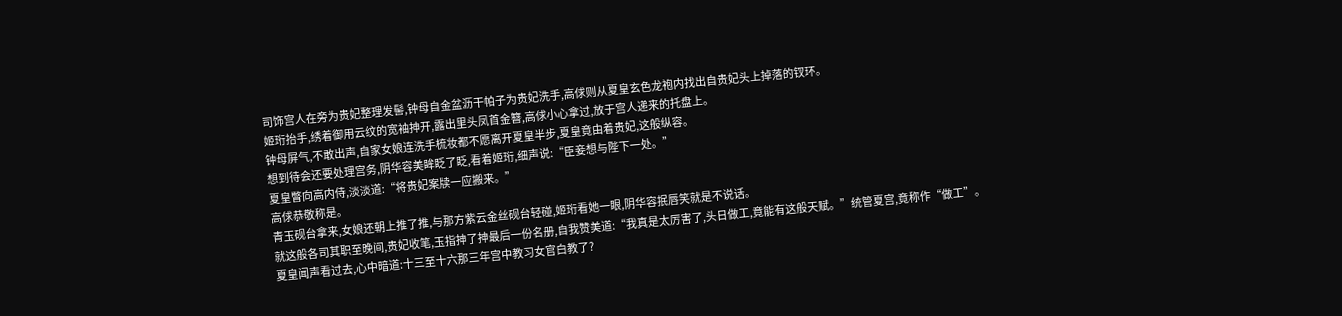司饰宫人在旁为贵妃整理发髻,钟母自金盆沥干帕子为贵妃洗手,高俅则从夏皇玄色龙袍内找出自贵妃头上掉落的钗环。
姬珩抬手,绣着御用云纹的宽袖抻开,露出里头凤首金簪,高俅小心拿过,放于宫人递来的托盘上。
钟母屏气,不敢出声,自家女娘连洗手梳妆都不愿离开夏皇半步,夏皇竟由着贵妃,这般纵容。
想到待会还要处理宫务,阴华容美眸眨了眨,看着姬珩,细声说:“臣妾想与陛下一处。”
夏皇瞥向高内侍,淡淡道:“将贵妃案牍一应搬来。”
高俅恭敬称是。
青玉砚台拿来,女娘还朝上推了推,与那方紫云金丝砚台轻碰,姬珩看她一眼,阴华容抿唇笑就是不说话。
就这般各司其职至晚间,贵妃收笔,玉指抻了抻最后一份名册,自我赞美道:“我真是太厉害了,头日做工,竟能有这般天赋。”统管夏宫,竟称作“做工”。
夏皇闻声看过去,心中暗道:十三至十六那三年宫中教习女官白教了?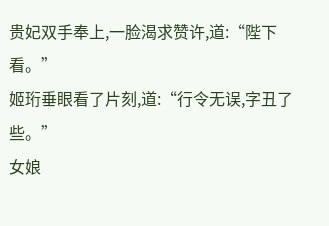贵妃双手奉上,一脸渴求赞许,道:“陛下看。”
姬珩垂眼看了片刻,道:“行令无误,字丑了些。”
女娘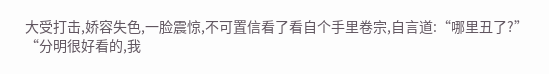大受打击,娇容失色,一脸震惊,不可置信看了看自个手里卷宗,自言道:“哪里丑了?”
“分明很好看的,我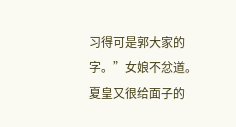习得可是郭大家的字。”女娘不忿道。
夏皇又很给面子的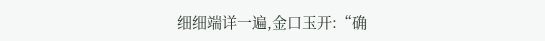细细端详一遍,金口玉开:“确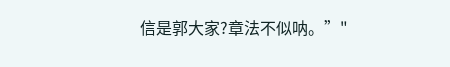信是郭大家?章法不似呐。”"